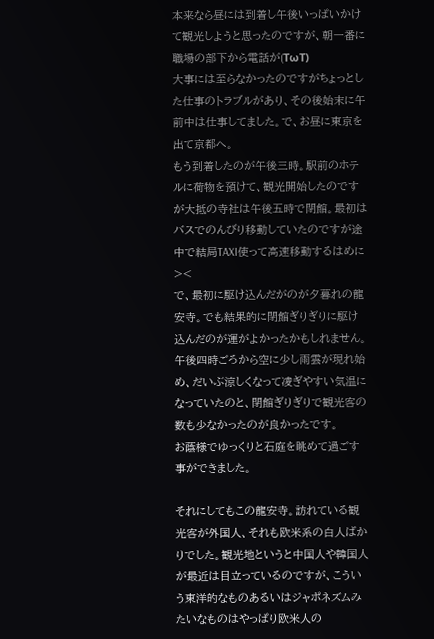本来なら昼には到着し午後いっぱいかけて観光しようと思ったのですが、朝一番に職場の部下から電話が(TωT)
大事には至らなかったのですがちょっとした仕事のトラブルがあり、その後始末に午前中は仕事してました。で、お昼に東京を出て京都へ。
もう到着したのが午後三時。駅前のホテルに荷物を預けて、観光開始したのですが大抵の寺社は午後五時で閉館。最初はバスでのんびり移動していたのですが途中で結局TAXI使って高速移動するはめに><
で、最初に駆け込んだがのが夕暮れの龍安寺。でも結果的に閉館ぎりぎりに駆け込んだのが運がよかったかもしれません。午後四時ごろから空に少し雨雲が現れ始め、だいぶ涼しくなって凌ぎやすい気温になっていたのと、閉館ぎりぎりで観光客の数も少なかったのが良かったです。
お蔭様でゆっくりと石庭を眺めて過ごす事ができました。

それにしてもこの龍安寺。訪れている観光客が外国人、それも欧米系の白人ばかりでした。観光地というと中国人や韓国人が最近は目立っているのですが、こういう東洋的なものあるいはジャポネズムみたいなものはやっぱり欧米人の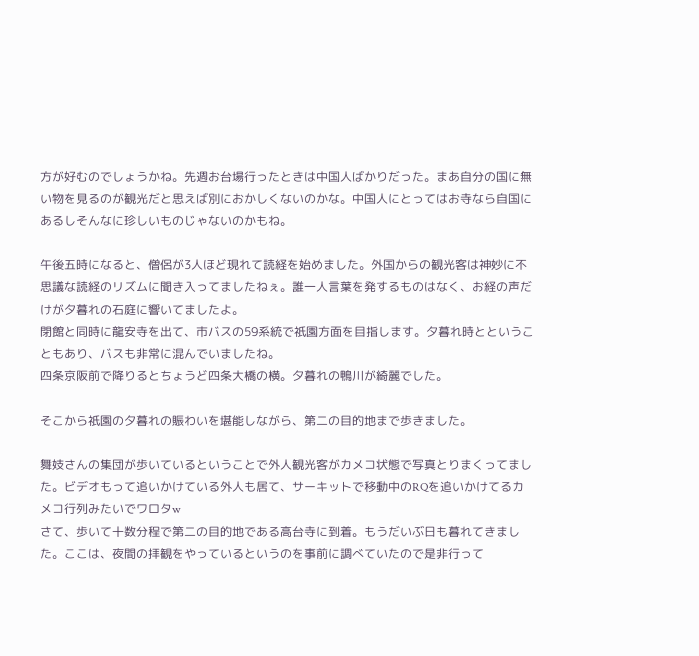方が好むのでしょうかね。先週お台場行ったときは中国人ばかりだった。まあ自分の国に無い物を見るのが観光だと思えば別におかしくないのかな。中国人にとってはお寺なら自国にあるしそんなに珍しいものじゃないのかもね。

午後五時になると、僧侶が3人ほど現れて読経を始めました。外国からの観光客は神妙に不思議な読経のリズムに聞き入ってましたねぇ。誰一人言葉を発するものはなく、お経の声だけが夕暮れの石庭に響いてましたよ。
閉館と同時に龍安寺を出て、市バスの59系統で祇園方面を目指します。夕暮れ時とということもあり、バスも非常に混んでいましたね。
四条京阪前で降りるとちょうど四条大橋の横。夕暮れの鴨川が綺麗でした。

そこから祇園の夕暮れの賑わいを堪能しながら、第二の目的地まで歩きました。

舞妓さんの集団が歩いているということで外人観光客がカメコ状態で写真とりまくってました。ビデオもって追いかけている外人も居て、サーキットで移動中のRQを追いかけてるカメコ行列みたいでワロタw
さて、歩いて十数分程で第二の目的地である高台寺に到着。もうだいぶ日も暮れてきました。ここは、夜間の拝観をやっているというのを事前に調べていたので是非行って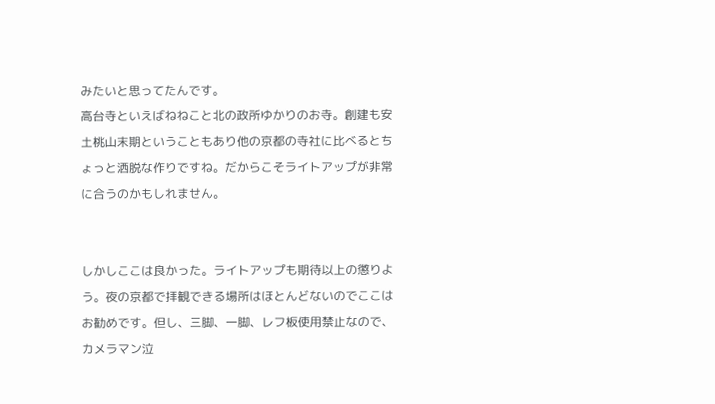みたいと思ってたんです。
高台寺といえばねねこと北の政所ゆかりのお寺。創建も安土桃山末期ということもあり他の京都の寺社に比べるとちょっと洒脱な作りですね。だからこそライトアップが非常に合うのかもしれません。


しかしここは良かった。ライトアップも期待以上の懲りよう。夜の京都で拝観できる場所はほとんどないのでここはお勧めです。但し、三脚、一脚、レフ板使用禁止なので、カメラマン泣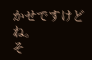かせですけどね。
そ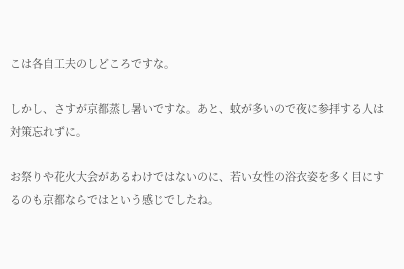こは各自工夫のしどころですな。

しかし、さすが京都蒸し暑いですな。あと、蚊が多いので夜に参拝する人は対策忘れずに。

お祭りや花火大会があるわけではないのに、若い女性の浴衣姿を多く目にするのも京都ならではという感じでしたね。